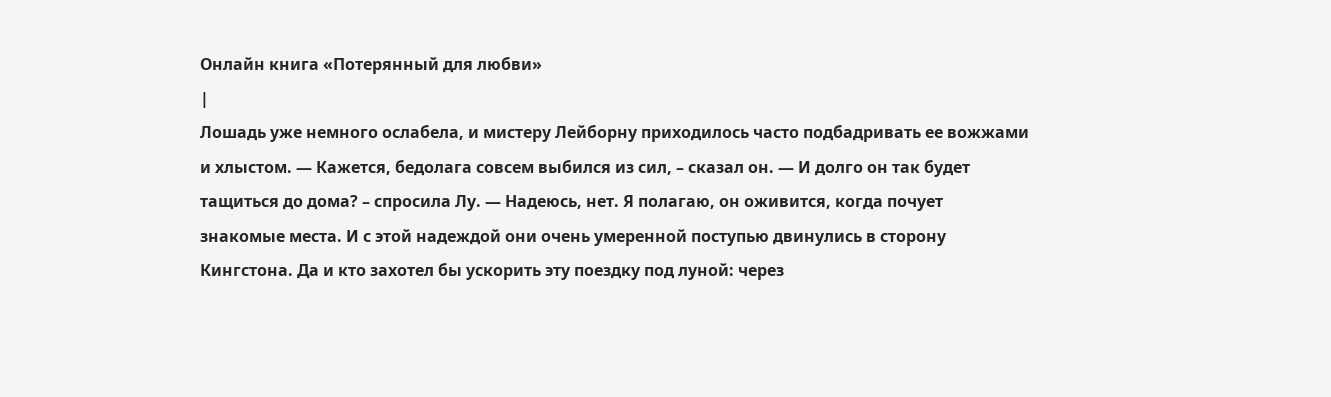Онлайн книга «Потерянный для любви»
|
Лошадь уже немного ослабела, и мистеру Лейборну приходилось часто подбадривать ее вожжами и хлыстом. — Кажется, бедолага совсем выбился из сил, – сказал он. — И долго он так будет тащиться до дома? – спросила Лу. — Надеюсь, нет. Я полагаю, он оживится, когда почует знакомые места. И с этой надеждой они очень умеренной поступью двинулись в сторону Кингстона. Да и кто захотел бы ускорить эту поездку под луной: через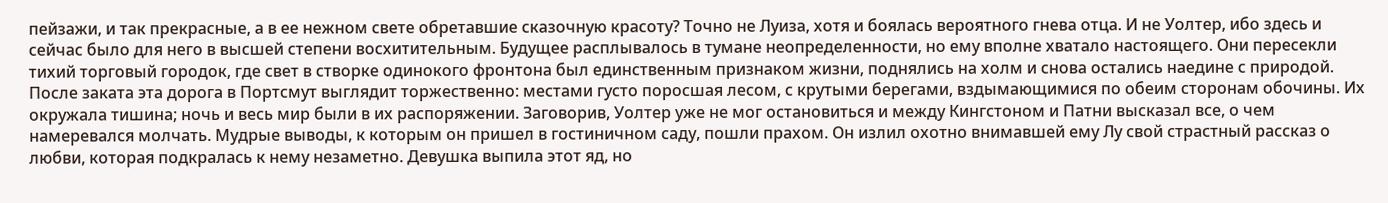пейзажи, и так прекрасные, а в ее нежном свете обретавшие сказочную красоту? Точно не Луиза, хотя и боялась вероятного гнева отца. И не Уолтер, ибо здесь и сейчас было для него в высшей степени восхитительным. Будущее расплывалось в тумане неопределенности, но ему вполне хватало настоящего. Они пересекли тихий торговый городок, где свет в створке одинокого фронтона был единственным признаком жизни, поднялись на холм и снова остались наедине с природой. После заката эта дорога в Портсмут выглядит торжественно: местами густо поросшая лесом, с крутыми берегами, вздымающимися по обеим сторонам обочины. Их окружала тишина; ночь и весь мир были в их распоряжении. Заговорив, Уолтер уже не мог остановиться и между Кингстоном и Патни высказал все, о чем намеревался молчать. Мудрые выводы, к которым он пришел в гостиничном саду, пошли прахом. Он излил охотно внимавшей ему Лу свой страстный рассказ о любви, которая подкралась к нему незаметно. Девушка выпила этот яд, но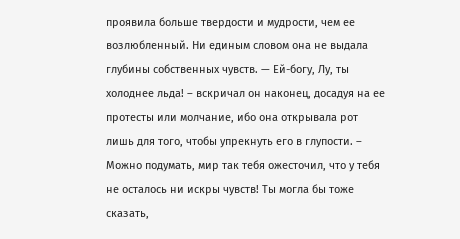проявила больше твердости и мудрости, чем ее возлюбленный. Ни единым словом она не выдала глубины собственных чувств. — Ей-богу, Лу, ты холоднее льда! – вскричал он наконец, досадуя на ее протесты или молчание, ибо она открывала рот лишь для того, чтобы упрекнуть его в глупости. – Можно подумать, мир так тебя ожесточил, что у тебя не осталось ни искры чувств! Ты могла бы тоже сказать,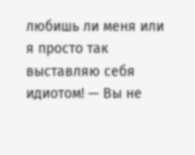любишь ли меня или я просто так выставляю себя идиотом! — Вы не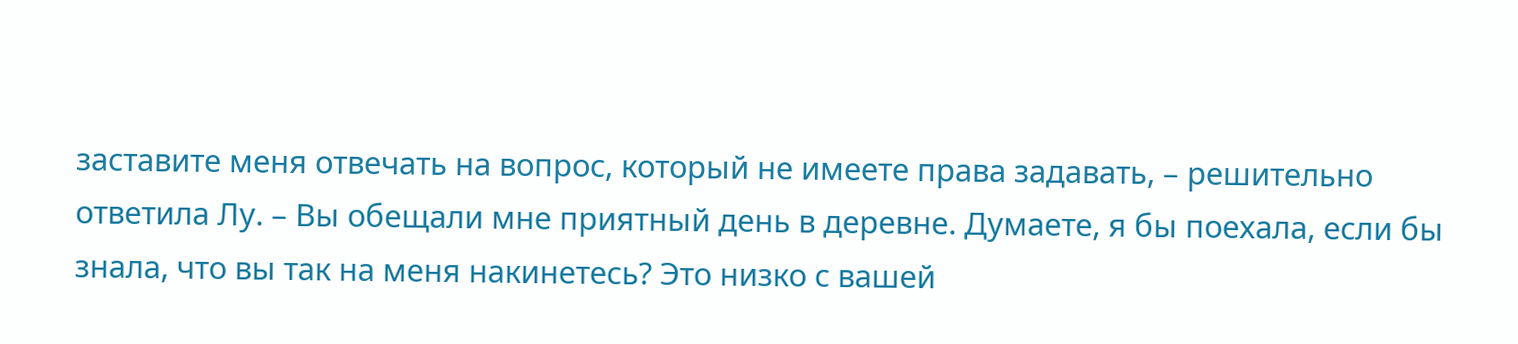заставите меня отвечать на вопрос, который не имеете права задавать, – решительно ответила Лу. – Вы обещали мне приятный день в деревне. Думаете, я бы поехала, если бы знала, что вы так на меня накинетесь? Это низко с вашей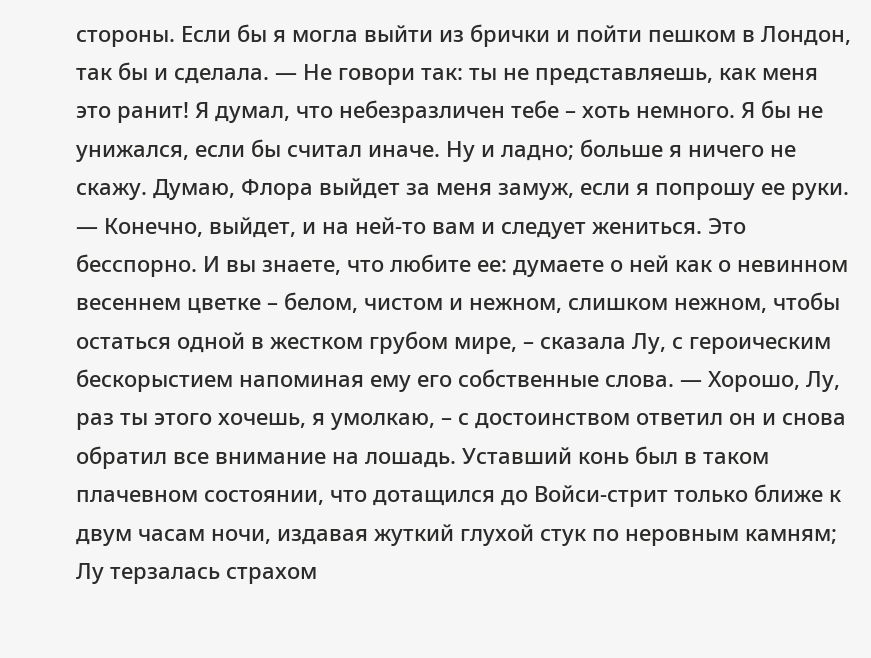стороны. Если бы я могла выйти из брички и пойти пешком в Лондон, так бы и сделала. — Не говори так: ты не представляешь, как меня это ранит! Я думал, что небезразличен тебе – хоть немного. Я бы не унижался, если бы считал иначе. Ну и ладно; больше я ничего не скажу. Думаю, Флора выйдет за меня замуж, если я попрошу ее руки. — Конечно, выйдет, и на ней-то вам и следует жениться. Это бесспорно. И вы знаете, что любите ее: думаете о ней как о невинном весеннем цветке – белом, чистом и нежном, слишком нежном, чтобы остаться одной в жестком грубом мире, – сказала Лу, с героическим бескорыстием напоминая ему его собственные слова. — Хорошо, Лу, раз ты этого хочешь, я умолкаю, – с достоинством ответил он и снова обратил все внимание на лошадь. Уставший конь был в таком плачевном состоянии, что дотащился до Войси-стрит только ближе к двум часам ночи, издавая жуткий глухой стук по неровным камням; Лу терзалась страхом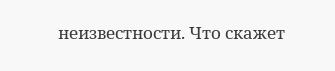неизвестности. Что скажет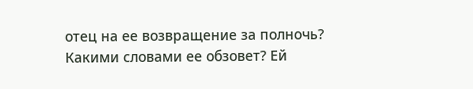отец на ее возвращение за полночь? Какими словами ее обзовет? Ей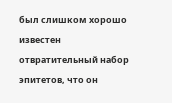был слишком хорошо известен отвратительный набор эпитетов, что он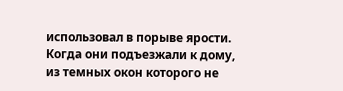использовал в порыве ярости. Когда они подъезжали к дому, из темных окон которого не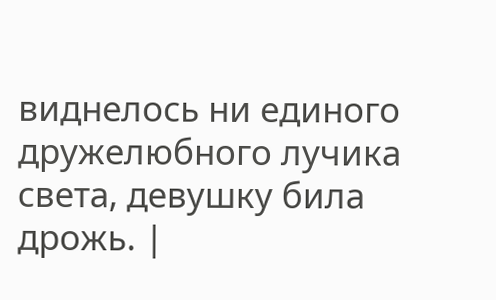виднелось ни единого дружелюбного лучика света, девушку била дрожь. |